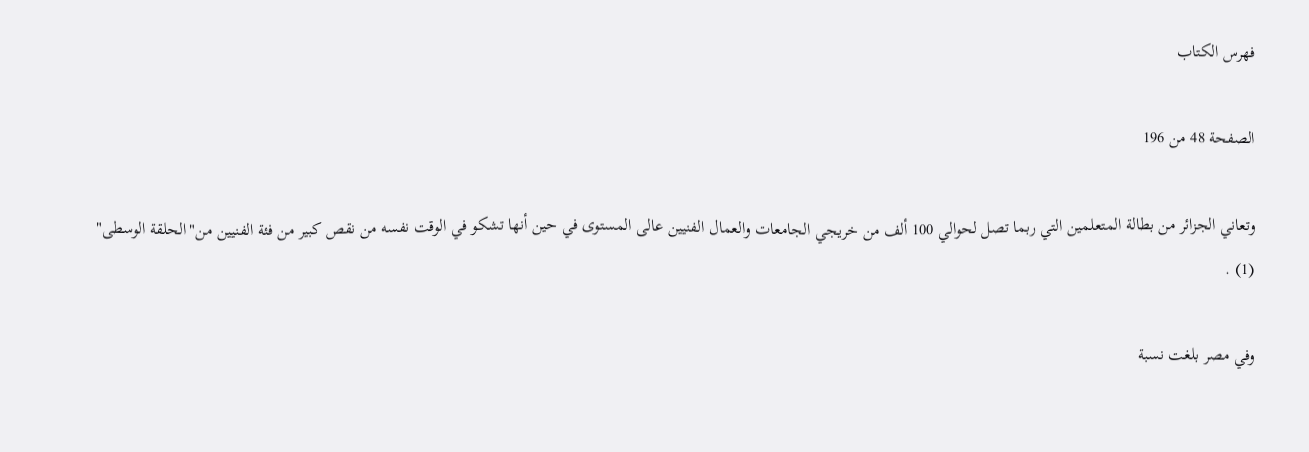فهرس الكتاب

الصفحة 48 من 196

وتعاني الجزائر من بطالة المتعلمين التي ربما تصل لحوالي 100 ألف من خريجي الجامعات والعمال الفنيين عالى المستوى في حين أنها تشكو في الوقت نفسه من نقص كبير من فئة الفنيين من"الحلقة الوسطى" (1) .

وفي مصر بلغت نسبة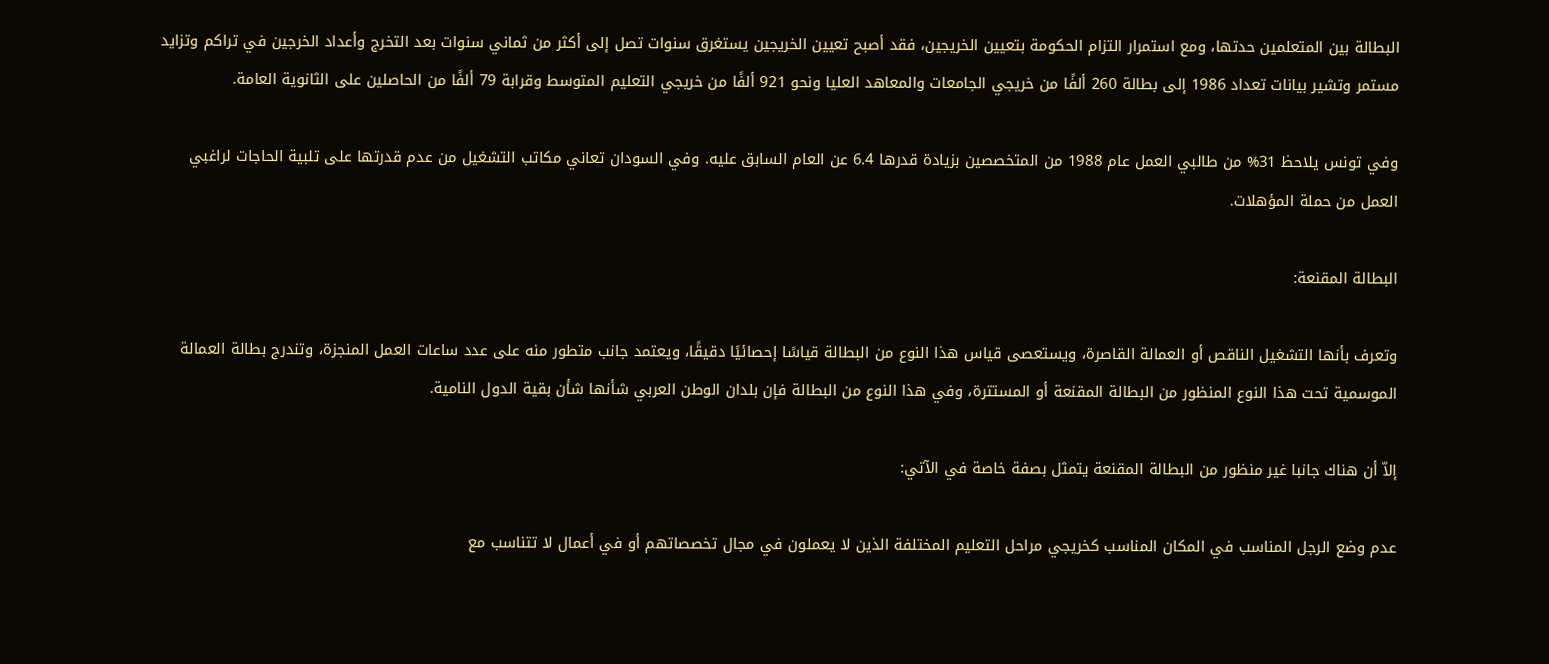البطالة بين المتعلمين حدتها، ومع استمرار التزام الحكومة بتعيين الخريجين، فقد أصبح تعيين الخريجين يستغرق سنوات تصل إلى أكثر من ثماني سنوات بعد التخرج وأعداد الخرجين في تراكم وتزايد مستمر وتشير بيانات تعداد 1986 إلى بطالة 260 ألفًا من خريجي الجامعات والمعاهد العليا ونحو 921 ألفًا من خريجي التعليم المتوسط وقرابة 79 ألفًا من الحاصلين على الثانوية العامة.

وفي تونس يلاحظ 31% من طالبي العمل عام 1988 من المتخصصين بزيادة قدرها 6.4 عن العام السابق عليه. وفي السودان تعاني مكاتب التشغيل من عدم قدرتها على تلبية الحاجات لراغبي العمل من حملة المؤهلات.

البطالة المقنعة:

وتعرف بأنها التشغيل الناقص أو العمالة القاصرة، ويستعصى قياس هذا النوع من البطالة قياسًا إحصائيًا دقيقًا، ويعتمد جانب متطور منه على عدد ساعات العمل المنجزة، وتندرج بطالة العمالة الموسمية تحت هذا النوع المنظور من البطالة المقنعة أو المستترة، وفي هذا النوع من البطالة فإن بلدان الوطن العربي شأنها شأن بقية الدول النامية.

إلاّ أن هناك جانبا غير منظور من البطالة المقنعة يتمثل بصفة خاصة في الآتي:

عدم وضع الرجل المناسب في المكان المناسب كخريجي مراحل التعليم المختلفة الذين لا يعملون في مجال تخصصاتهم أو في أعمال لا تتناسب مع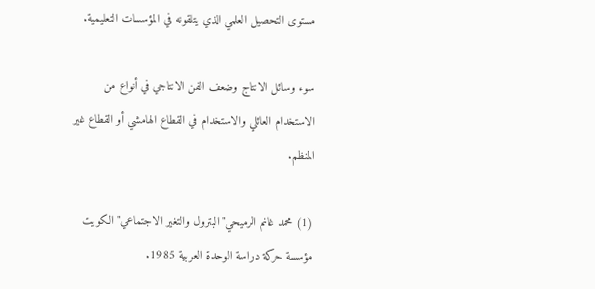مستوى التحصيل العلمي الذي يتلقونه في المؤسسات التعليمية.

سوء وسائل الانتاج وضعف الفن الانتاجي في أنواع من الاستخدام العائلي والاستخدام في القطاع الهامشي أو القطاع غير المنظم.

(1) محمد غانم الرميحي"البترول والتغير الاجتماعي"الكويت مؤسسة حركة دراسة الوحدة العربية 1985.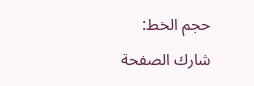حجم الخط:
شارك الصفحة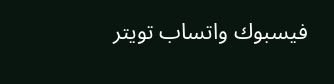فيسبوك واتساب تويتر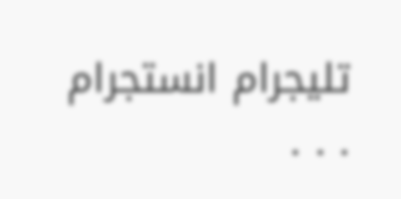تليجرام انستجرام
. . .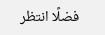فضلًا انتظر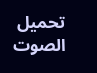تحميل الصوت